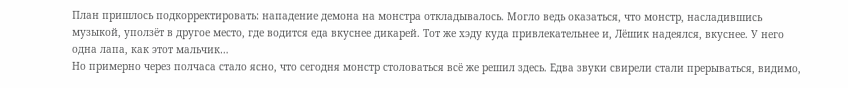План пришлось подкорректировать: нападение демона на монстра откладывалось. Могло ведь оказаться, что монстр, насладившись музыкой, уползёт в другое место, где водится еда вкуснее дикарей. Тот же хэду куда привлекательнее и, Лёшик надеялся, вкуснее. У него одна лапа, как этот мальчик…
Но примерно через полчаса стало ясно, что сегодня монстр столоваться всё же решил здесь. Едва звуки свирели стали прерываться, видимо,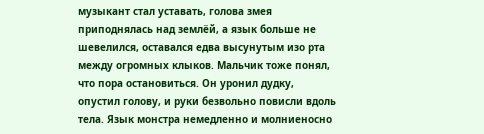музыкант стал уставать, голова змея приподнялась над землёй, а язык больше не шевелился, оставался едва высунутым изо рта между огромных клыков. Мальчик тоже понял, что пора остановиться. Он уронил дудку, опустил голову, и руки безвольно повисли вдоль тела. Язык монстра немедленно и молниеносно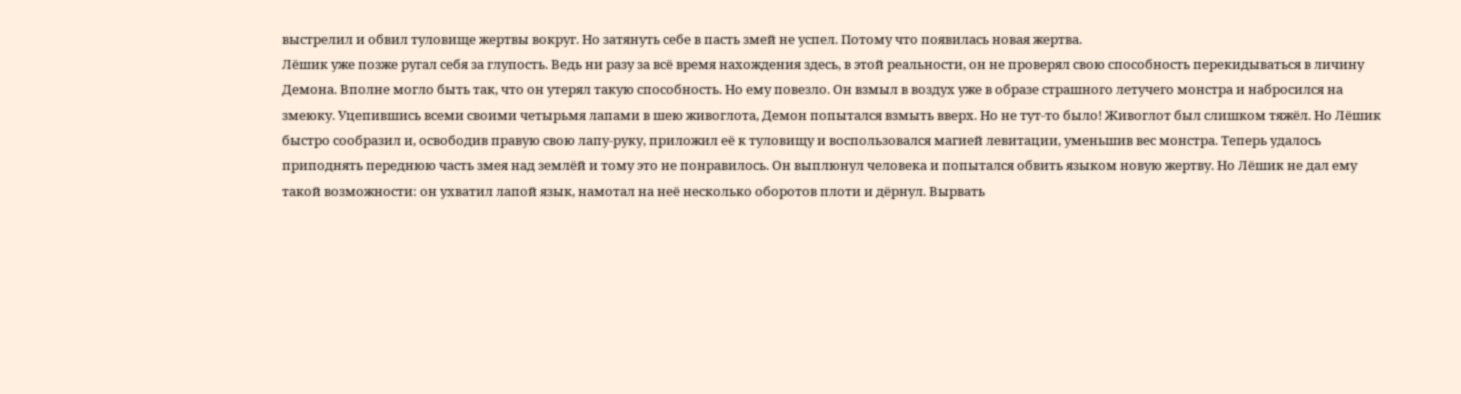выстрелил и обвил туловище жертвы вокруг. Но затянуть себе в пасть змей не успел. Потому что появилась новая жертва.
Лёшик уже позже ругал себя за глупость. Ведь ни разу за всё время нахождения здесь, в этой реальности, он не проверял свою способность перекидываться в личину Демона. Вполне могло быть так, что он утерял такую способность. Но ему повезло. Он взмыл в воздух уже в образе страшного летучего монстра и набросился на змеюку. Уцепившись всеми своими четырьмя лапами в шею живоглота, Демон попытался взмыть вверх. Но не тут-то было! Живоглот был слишком тяжёл. Но Лёшик быстро сообразил и, освободив правую свою лапу-руку, приложил её к туловищу и воспользовался магией левитации, уменьшив вес монстра. Теперь удалось приподнять переднюю часть змея над землёй и тому это не понравилось. Он выплюнул человека и попытался обвить языком новую жертву. Но Лёшик не дал ему такой возможности: он ухватил лапой язык, намотал на неё несколько оборотов плоти и дёрнул. Вырвать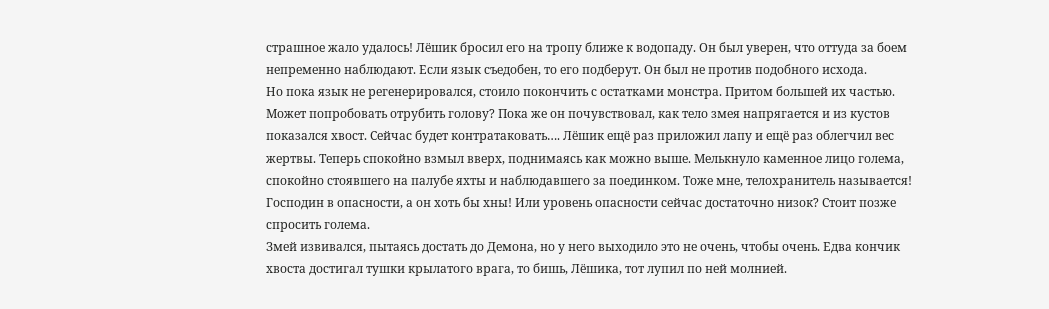страшное жало удалось! Лёшик бросил его на тропу ближе к водопаду. Он был уверен, что оттуда за боем непременно наблюдают. Если язык съедобен, то его подберут. Он был не против подобного исхода.
Но пока язык не регенерировался, стоило покончить с остатками монстра. Притом большей их частью. Может попробовать отрубить голову? Пока же он почувствовал, как тело змея напрягается и из кустов показался хвост. Сейчас будет контратаковать…. Лёшик ещё раз приложил лапу и ещё раз облегчил вес жертвы. Теперь спокойно взмыл вверх, поднимаясь как можно выше. Мелькнуло каменное лицо голема, спокойно стоявшего на палубе яхты и наблюдавшего за поединком. Тоже мне, телохранитель называется! Господин в опасности, а он хоть бы хны! Или уровень опасности сейчас достаточно низок? Стоит позже спросить голема.
Змей извивался, пытаясь достать до Демона, но у него выходило это не очень, чтобы очень. Едва кончик хвоста достигал тушки крылатого врага, то бишь, Лёшика, тот лупил по ней молнией.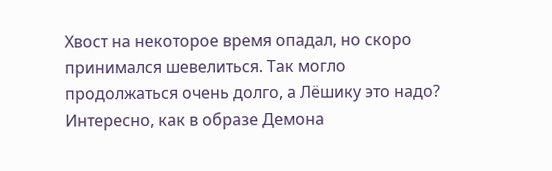Хвост на некоторое время опадал, но скоро принимался шевелиться. Так могло продолжаться очень долго, а Лёшику это надо? Интересно, как в образе Демона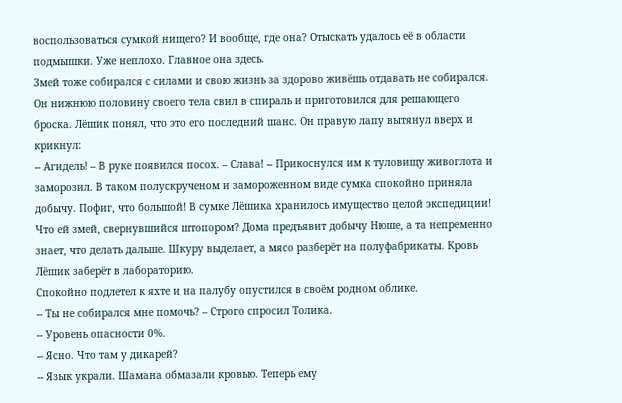воспользоваться сумкой нищего? И вообще, где она? Отыскать удалось её в области подмышки. Уже неплохо. Главное она здесь.
Змей тоже собирался с силами и свою жизнь за здорово живёшь отдавать не собирался. Он нижнюю половину своего тела свил в спираль и приготовился для решающего броска. Лёшик понял, что это его последний шанс. Он правую лапу вытянул вверх и крикнул:
-- Агидель! – В руке появился посох. – Слава! -- Прикоснулся им к туловищу живоглота и заморозил. В таком полускрученом и замороженном виде сумка спокойно приняла добычу. Пофиг, что большой! В сумке Лёшика хранилось имущество целой экспедиции! Что ей змей, свернувшийся штопором? Дома предъявит добычу Нюше, а та непременно знает, что делать дальше. Шкуру выделает, а мясо разберёт на полуфабрикаты. Кровь Лёшик заберёт в лабораторию.
Спокойно подлетел к яхте и на палубу опустился в своём родном облике.
-- Ты не собирался мне помочь? – Строго спросил Толика.
-- Уровень опасности 0%.
-- Ясно. Что там у дикарей?
-- Язык украли. Шамана обмазали кровью. Теперь ему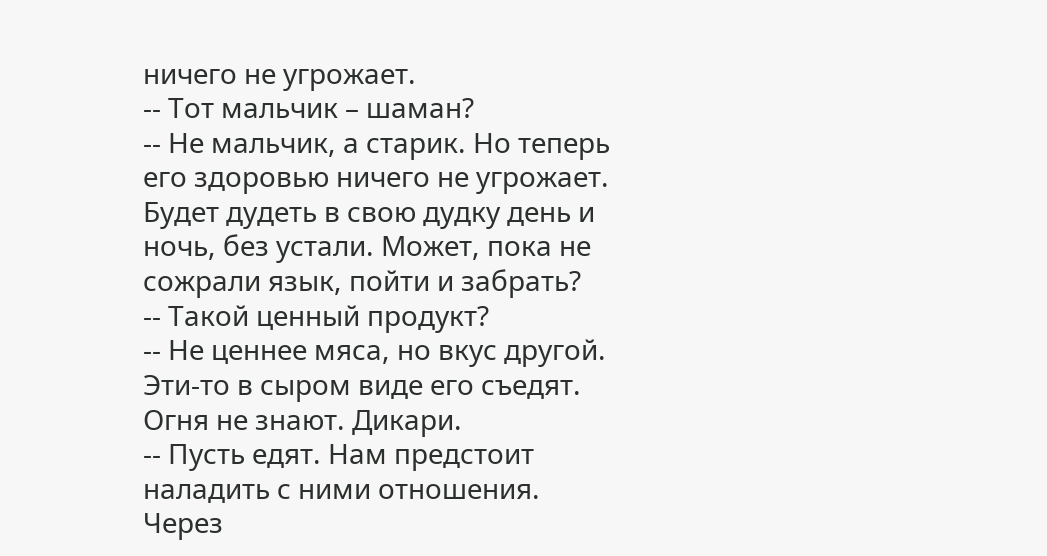ничего не угрожает.
-- Тот мальчик – шаман?
-- Не мальчик, а старик. Но теперь его здоровью ничего не угрожает. Будет дудеть в свою дудку день и ночь, без устали. Может, пока не сожрали язык, пойти и забрать?
-- Такой ценный продукт?
-- Не ценнее мяса, но вкус другой. Эти-то в сыром виде его съедят. Огня не знают. Дикари.
-- Пусть едят. Нам предстоит наладить с ними отношения. Через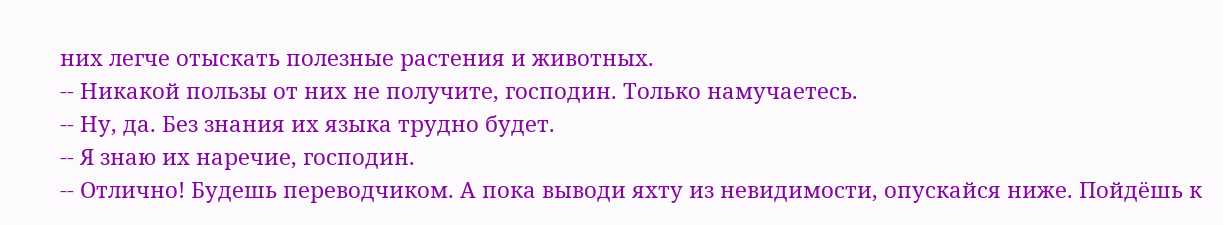них легче отыскать полезные растения и животных.
-- Никакой пользы от них не получите, господин. Только намучаетесь.
-- Ну, да. Без знания их языка трудно будет.
-- Я знаю их наречие, господин.
-- Отлично! Будешь переводчиком. А пока выводи яхту из невидимости, опускайся ниже. Пойдёшь к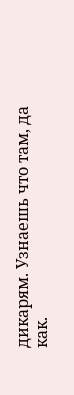дикарям. Узнаешь что там, да как.